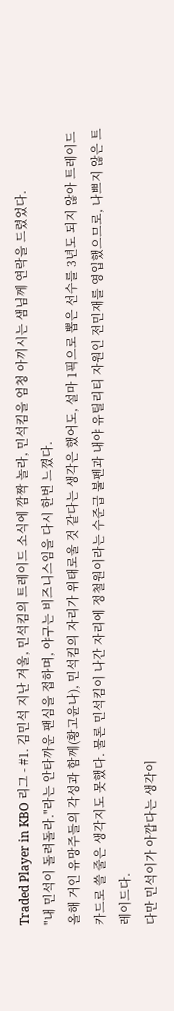Traded Player in KBO 리그 - #1. 김민석 지난 겨울, 민석킴의 트레이드 소식에 깜짝 놀라, 민석킴을 엄청 아끼시는 샘님께 연락을 드렸었다.
"내 민석이 돌려돌라."라는 안타까운 팬심을 접하며, 야구는 비즈니스임을 다시 한번 느꼈다.
올해 거인 유망주들의 각성과 함께(황고윤나), 민석킴의 자리가 위태로울 것 같다는 생각은 했어도, 설마 1픽으로 뽑은 선수를 3년도 되지 않아 트레이드 카드로 쓸 줄은 생각지도 못했다. 물론 민석킴이 나간 자리에 정철원이라는 수준급 불펜과 내야 유틸리티 자원인 전민재를 영입했으므로, 나쁘지 않은 트레이드다.
다만 민석이가 아깝다는 생각이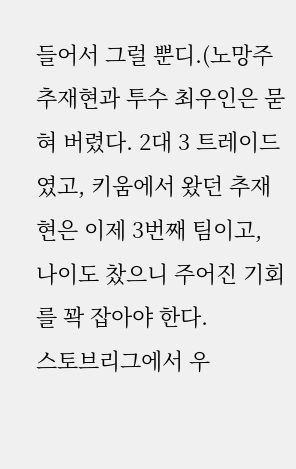들어서 그럴 뿐디.(노망주 추재현과 투수 최우인은 묻혀 버렸다. 2대 3 트레이드였고, 키움에서 왔던 추재현은 이제 3번째 팀이고, 나이도 찼으니 주어진 기회를 꽉 잡아야 한다.
스토브리그에서 우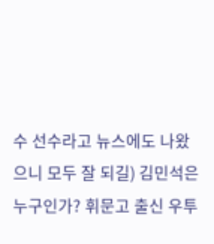수 선수라고 뉴스에도 나왔으니 모두 잘 되길) 김민석은 누구인가? 휘문고 출신 우투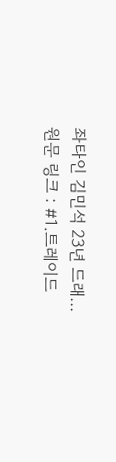좌타인 김민석 23년 드래...
원문 링크 : #1.트레이드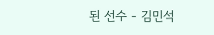된 선수 - 김민석